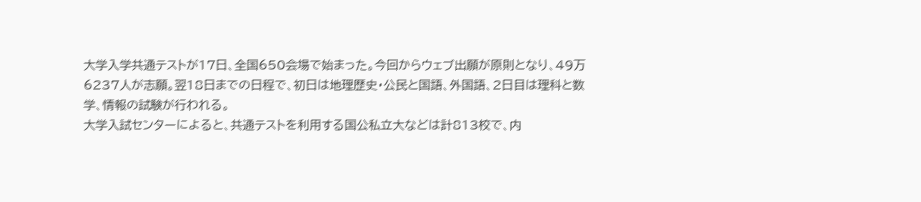大学入学共通テストが17日、全国650会場で始まった。今回からウェブ出願が原則となり、49万6237人が志願。翌18日までの日程で、初日は地理歴史・公民と国語、外国語、2日目は理科と数学、情報の試験が行われる。
大学入試センターによると、共通テストを利用する国公私立大などは計813校で、内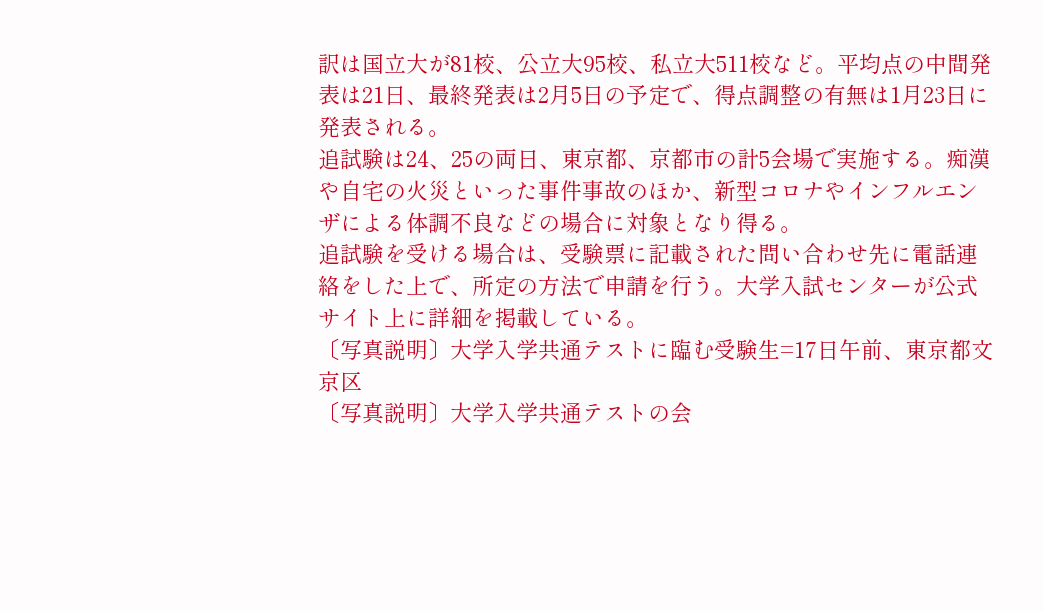訳は国立大が81校、公立大95校、私立大511校など。平均点の中間発表は21日、最終発表は2月5日の予定で、得点調整の有無は1月23日に発表される。
追試験は24、25の両日、東京都、京都市の計5会場で実施する。痴漢や自宅の火災といった事件事故のほか、新型コロナやインフルエンザによる体調不良などの場合に対象となり得る。
追試験を受ける場合は、受験票に記載された問い合わせ先に電話連絡をした上で、所定の方法で申請を行う。大学入試センターが公式サイト上に詳細を掲載している。
〔写真説明〕大学入学共通テストに臨む受験生=17日午前、東京都文京区
〔写真説明〕大学入学共通テストの会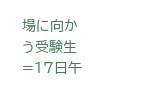場に向かう受験生=17日午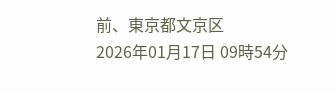前、東京都文京区
2026年01月17日 09時54分